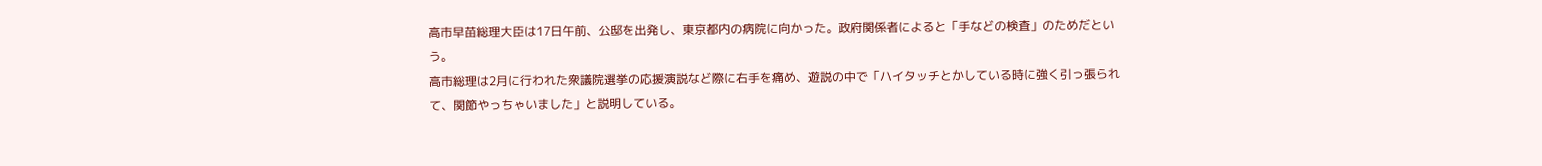高市早苗総理大臣は17日午前、公邸を出発し、東京都内の病院に向かった。政府関係者によると「手などの検査」のためだという。
高市総理は2月に行われた衆議院選挙の応援演説など際に右手を痛め、遊説の中で「ハイタッチとかしている時に強く引っ張られて、関節やっちゃいました」と説明している。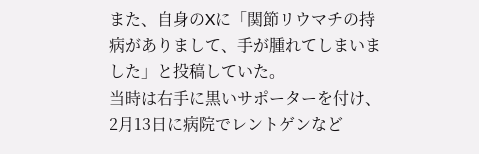また、自身のXに「関節リウマチの持病がありまして、手が腫れてしまいました」と投稿していた。
当時は右手に黒いサポーターを付け、2月13日に病院でレントゲンなど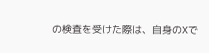の検査を受けた際は、自身のXで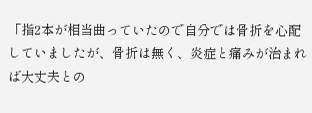「指2本が相当曲っていたので自分では骨折を心配していましたが、骨折は無く、炎症と痛みが治まれば大丈夫との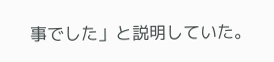事でした」と説明していた。